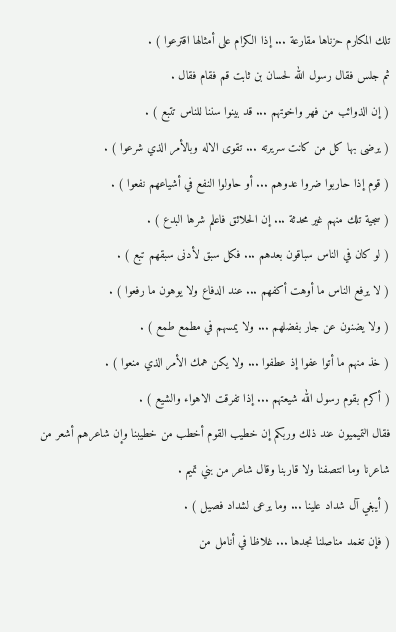تلك المكارم حزناها مقارعة ... إذا الكرام على أمثالها اقترعوا ) .
ثم جلس فقال رسول الله لحسان بن ثابت قم فقام فقال .
( إن الذوائب من فهر واخوتهم ... قد بينوا سننا للناس تتبع ) .
( يرضى بها كل من كانت سريرته ... تقوى الاله وبالأمر الذي شرعوا ) .
( قوم إذا حاربوا ضروا عدوهم ... أو حاولوا النفع في أشياعهم نفعوا ) .
( سجية تلك منهم غير محدثة ... إن الحلائق فاعلم شرها البدع ) .
( لو كان في الناس سباقون بعدهم ... فكل سبق لأدنى سبقهم تبع ) .
( لا يرفع الناس ما أوهت أكفهم ... عند الدفاع ولا يوهون ما رفعوا ) .
( ولا يضنون عن جار بفضلهم ... ولا يمسهم في مطمع طمع ) .
( خذ منهم ما أتوا عفوا إذ عطفوا ... ولا يكن همك الأمر الذي منعوا ) .
( أكرم بقوم رسول الله شيعتهم ... إذا تفرقت الاهواء والشيع ) .
فقال التميميون عند ذلك وربكم إن خطيب القوم أخطب من خطيبنا وإن شاعرهم أشعر من شاعرنا وما انتصفنا ولا قاربنا وقال شاعر من بني تميم .
( أيبغي آل شداد علينا ... وما يرعى لشداد فصيل ) .
( فإن تغمد مناصلنا نجدها ... غلاظا في أنامل من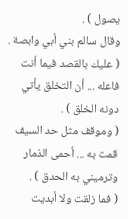يصول ) .
وقال سالم بني أبي وابصة .
( عليك بالقصد فيما أنت فاعله ... أن التخلق يأتي دونه الخلق ) .
( وموقف مثل حد السيف قمت به ... أحمى الذمار وترميني به الحدق ) .
( فما زلقت ولا أبديت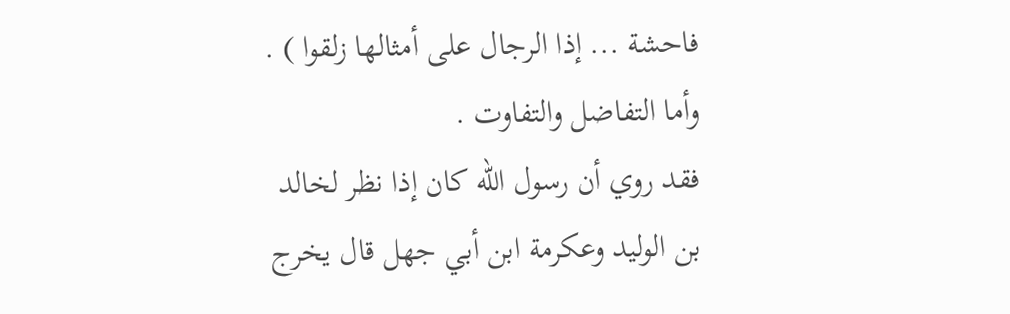فاحشة ... إذا الرجال على أمثالها زلقوا ) .
وأما التفاضل والتفاوت .
فقد روي أن رسول الله كان إذا نظر لخالد بن الوليد وعكرمة ابن أبي جهل قال يخرج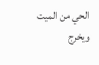الحي من الميت ويخرج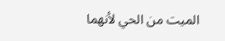الميت من الحي لأنهما